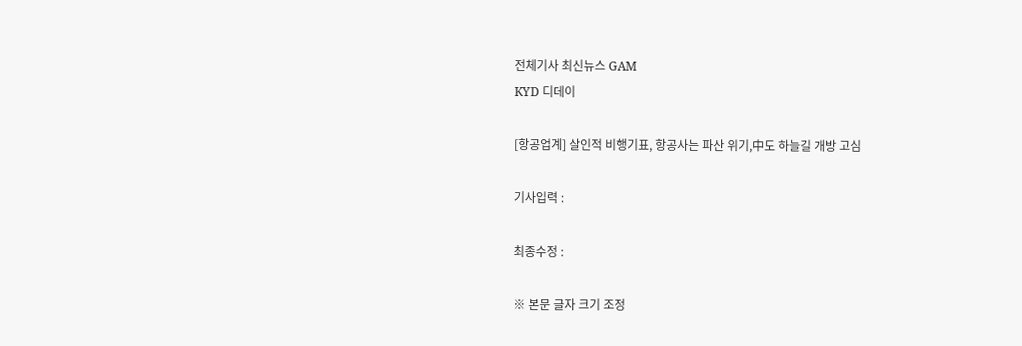전체기사 최신뉴스 GAM
KYD 디데이

[항공업계] 살인적 비행기표, 항공사는 파산 위기,中도 하늘길 개방 고심

기사입력 :

최종수정 :

※ 본문 글자 크기 조정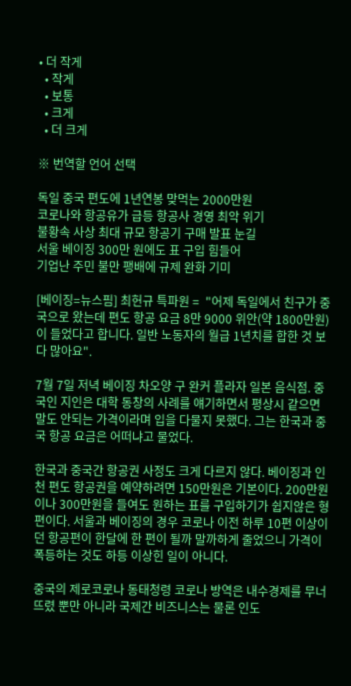• 더 작게
  • 작게
  • 보통
  • 크게
  • 더 크게

※ 번역할 언어 선택

독일 중국 편도에 1년연봉 맞먹는 2000만원
코로나와 항공유가 급등 항공사 경영 최악 위기
불황속 사상 최대 규모 항공기 구매 발표 눈길
서울 베이징 300만 원에도 표 구입 힘들어
기업난 주민 불만 팽배에 규제 완화 기미

[베이징=뉴스핌] 최헌규 특파원 =  "어제 독일에서 친구가 중국으로 왔는데 편도 항공 요금 8만 9000 위안(약 1800만원)이 들었다고 합니다. 일반 노동자의 월급 1년치를 합한 것 보다 많아요".

7월 7일 저녁 베이징 차오양 구 완커 플라자 일본 음식점. 중국인 지인은 대학 동창의 사례를 얘기하면서 평상시 같으면 말도 안되는 가격이라며 입을 다물지 못했다. 그는 한국과 중국 항공 요금은 어떠냐고 물었다.

한국과 중국간 항공권 사정도 크게 다르지 않다. 베이징과 인천 편도 항공권을 예약하려면 150만원은 기본이다. 200만원이나 300만원을 들여도 원하는 표를 구입하기가 쉽지않은 형편이다. 서울과 베이징의 경우 코로나 이전 하루 10편 이상이던 항공편이 한달에 한 편이 될까 말까하게 줄었으니 가격이 폭등하는 것도 하등 이상힌 일이 아니다.

중국의 제로코로나 동태청령 코로나 방역은 내수경제를 무너뜨렸 뿐만 아니라 국제간 비즈니스는 물론 인도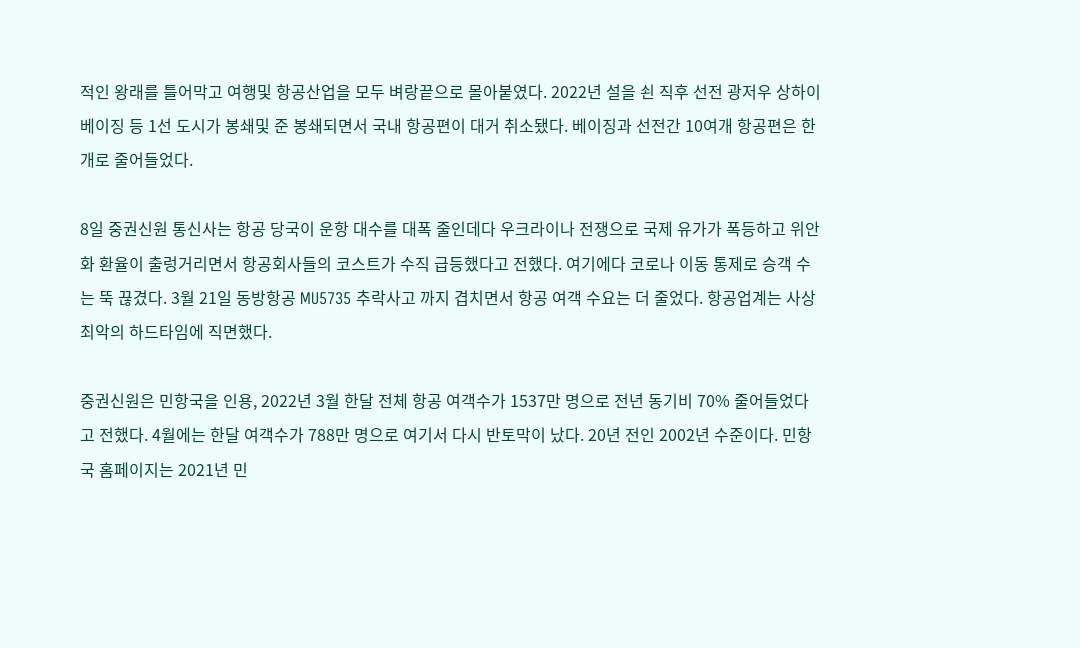적인 왕래를 틀어막고 여행및 항공산업을 모두 벼랑끝으로 몰아붙였다. 2022년 설을 쇤 직후 선전 광저우 상하이 베이징 등 1선 도시가 봉쇄및 준 봉쇄되면서 국내 항공편이 대거 취소됐다. 베이징과 선전간 10여개 항공편은 한개로 줄어들었다.

8일 중권신원 통신사는 항공 당국이 운항 대수를 대폭 줄인데다 우크라이나 전쟁으로 국제 유가가 폭등하고 위안화 환율이 출렁거리면서 항공회사들의 코스트가 수직 급등했다고 전했다. 여기에다 코로나 이동 통제로 승객 수는 뚝 끊겼다. 3월 21일 동방항공 MU5735 추락사고 까지 겹치면서 항공 여객 수요는 더 줄었다. 항공업계는 사상 최악의 하드타임에 직면했다.

중권신원은 민항국을 인용, 2022년 3월 한달 전체 항공 여객수가 1537만 명으로 전년 동기비 70% 줄어들었다고 전했다. 4월에는 한달 여객수가 788만 명으로 여기서 다시 반토막이 났다. 20년 전인 2002년 수준이다. 민항국 홈페이지는 2021년 민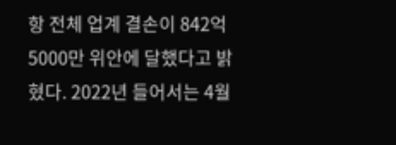항 전체 업계 결손이 842억5000만 위안에 달했다고 밝혔다. 2022년 들어서는 4월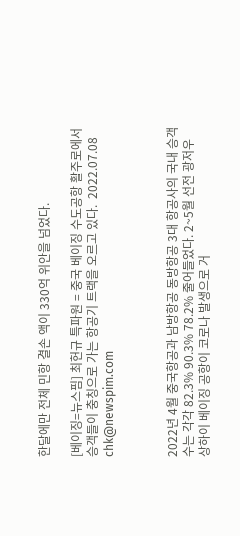한달에만 전체 민항 결손 액이 330억 위안을 넘었다.

[베이징=뉴스핌] 최헌규 특파원 = 중국 베이징 수도공항 활주로에서 승객들이 충칭으로 가는 항공기 트랙을 오르고 있다.  2022.07.08 chk@newspim.com



2022년 4월 중국항공과 남방항공 동방항공 3대 항공사의 국내 승객수는 각각 82.3% 90.3% 78.2% 줄어들었다. 2~5월 선전 광저우 상하이 베이징 공항이 코로나 발생으로 거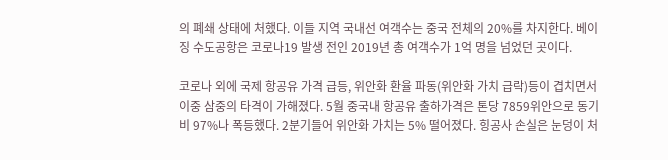의 폐쇄 상태에 처했다. 이들 지역 국내선 여객수는 중국 전체의 20%를 차지한다. 베이징 수도공항은 코로나19 발생 전인 2019년 총 여객수가 1억 명을 넘었던 곳이다.

코로나 외에 국제 항공유 가격 급등, 위안화 환율 파동(위안화 가치 급락)등이 겹치면서 이중 삼중의 타격이 가해졌다. 5월 중국내 항공유 출하가격은 톤당 7859위안으로 동기비 97%나 폭등했다. 2분기들어 위안화 가치는 5% 떨어졌다. 힝공사 손실은 눈덩이 처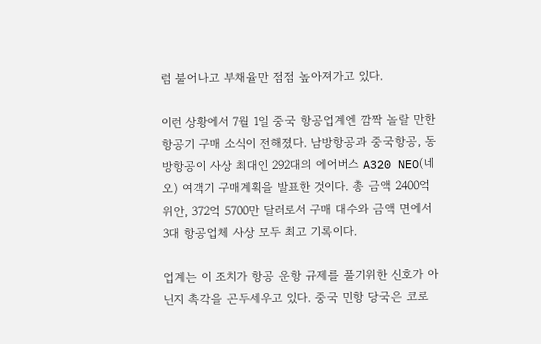럼 불어나고 부채율만 점점 높아져가고 있다.

이런 상황에서 7월 1일 중국 항공업계엔 깜짝 놀랄 만한 항공기 구매 소식이 전해졌다. 남방항공과 중국항공, 동방항공이 사상 최대인 292대의 에어버스 A320 NEO(네오) 여객기 구매계획을 발표한 것이다. 총 금액 2400억 위안, 372억 5700만 달러로서 구매 대수와 금액 면에서 3대 항공업체 사상 모두 최고 기록이다.

업계는 이 조치가 항공 운항 규제를 풀기위한 신호가 아닌지 촉각을 곤두세우고 있다. 중국 민항 당국은 코로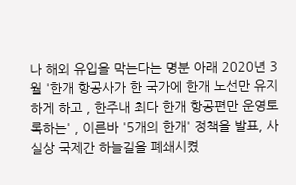나 해외 유입을 막는다는 명분 아래 2020년 3월 '한개 항공사가 한 국가에 한개 노선만 유지하게 하고 , 한주내 최다 한개 항공편만 운영토록하는' , 이른바 '5개의 한개' 정책을 발표, 사실상 국제간 하늘길을 폐쇄시켰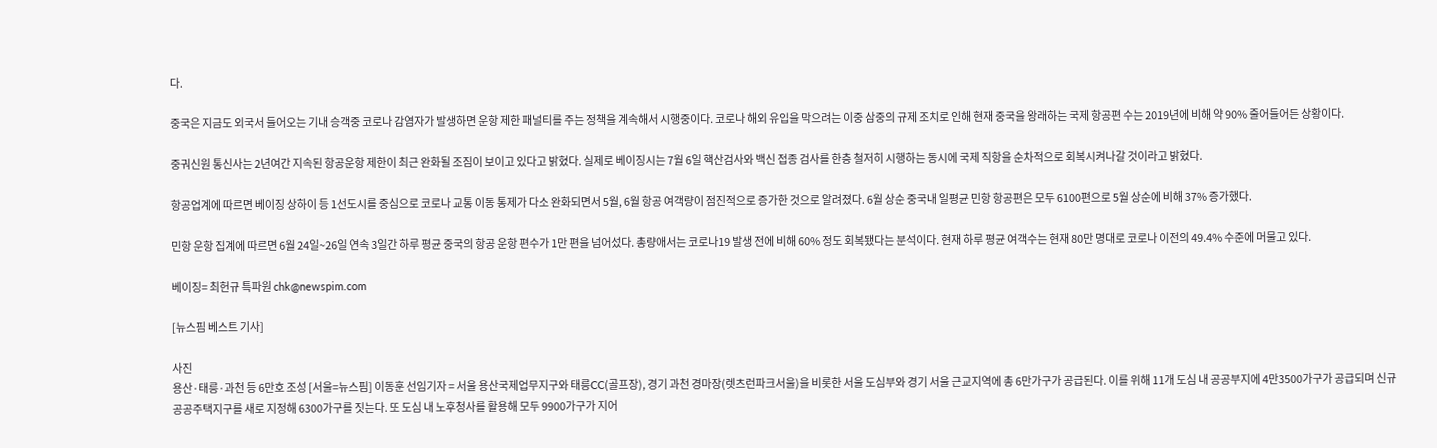다.

중국은 지금도 외국서 들어오는 기내 승객중 코로나 감염자가 발생하면 운항 제한 패널티를 주는 정책을 계속해서 시행중이다. 코로나 해외 유입을 막으려는 이중 삼중의 규제 조치로 인해 현재 중국을 왕래하는 국제 항공편 수는 2019년에 비해 약 90% 줄어들어든 상황이다.

중궈신원 통신사는 2년여간 지속된 항공운항 제한이 최근 완화될 조짐이 보이고 있다고 밝혔다. 실제로 베이징시는 7월 6일 핵산검사와 백신 접종 검사를 한층 철저히 시행하는 동시에 국제 직항을 순차적으로 회복시켜나갈 것이라고 밝혔다.

항공업계에 따르면 베이징 상하이 등 1선도시를 중심으로 코로나 교통 이동 통제가 다소 완화되면서 5월, 6월 항공 여객량이 점진적으로 증가한 것으로 알려졌다. 6월 상순 중국내 일평균 민항 항공편은 모두 6100편으로 5월 상순에 비해 37% 증가했다.

민항 운항 집계에 따르면 6월 24일~26일 연속 3일간 하루 평균 중국의 항공 운항 편수가 1만 편을 넘어섰다. 총량애서는 코로나19 발생 전에 비해 60% 정도 회복됐다는 분석이다. 현재 하루 평균 여객수는 현재 80만 명대로 코로나 이전의 49.4% 수준에 머물고 있다.

베이징= 최헌규 특파원 chk@newspim.com

[뉴스핌 베스트 기사]

사진
용산·태릉·과천 등 6만호 조성 [서울=뉴스핌] 이동훈 선임기자 = 서울 용산국제업무지구와 태릉CC(골프장), 경기 과천 경마장(렛츠런파크서울)을 비롯한 서울 도심부와 경기 서울 근교지역에 총 6만가구가 공급된다. 이를 위해 11개 도심 내 공공부지에 4만3500가구가 공급되며 신규 공공주택지구를 새로 지정해 6300가구를 짓는다. 또 도심 내 노후청사를 활용해 모두 9900가구가 지어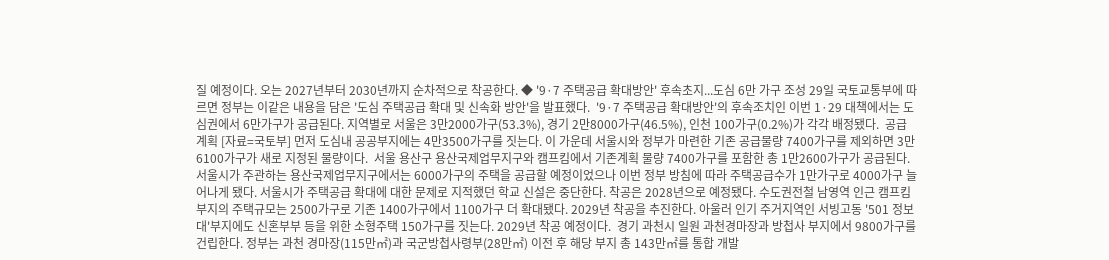질 예정이다. 오는 2027년부터 2030년까지 순차적으로 착공한다. ◆ '9·7 주택공급 확대방안' 후속초지...도심 6만 가구 조성 29일 국토교통부에 따르면 정부는 이같은 내용을 담은 '도심 주택공급 확대 및 신속화 방안'을 발표했다.  '9·7 주택공급 확대방안'의 후속조치인 이번 1·29 대책에서는 도심권에서 6만가구가 공급된다. 지역별로 서울은 3만2000가구(53.3%), 경기 2만8000가구(46.5%), 인천 100가구(0.2%)가 각각 배정됐다.  공급 계획 [자료=국토부] 먼저 도심내 공공부지에는 4만3500가구를 짓는다. 이 가운데 서울시와 정부가 마련한 기존 공급물량 7400가구를 제외하면 3만6100가구가 새로 지정된 물량이다.  서울 용산구 용산국제업무지구와 캠프킴에서 기존계획 물량 7400가구를 포함한 총 1만2600가구가 공급된다. 서울시가 주관하는 용산국제업무지구에서는 6000가구의 주택을 공급할 예정이었으나 이번 정부 방침에 따라 주택공급수가 1만가구로 4000가구 늘어나게 됐다. 서울시가 주택공급 확대에 대한 문제로 지적했던 학교 신설은 중단한다. 착공은 2028년으로 예정됐다. 수도권전철 남영역 인근 캠프킴 부지의 주택규모는 2500가구로 기존 1400가구에서 1100가구 더 확대됐다. 2029년 착공을 추진한다. 아울러 인기 주거지역인 서빙고동 '501 정보대'부지에도 신혼부부 등을 위한 소형주택 150가구를 짓는다. 2029년 착공 예정이다.  경기 과천시 일원 과천경마장과 방첩사 부지에서 9800가구를 건립한다. 정부는 과천 경마장(115만㎡)과 국군방첩사령부(28만㎡) 이전 후 해당 부지 총 143만㎡를 통합 개발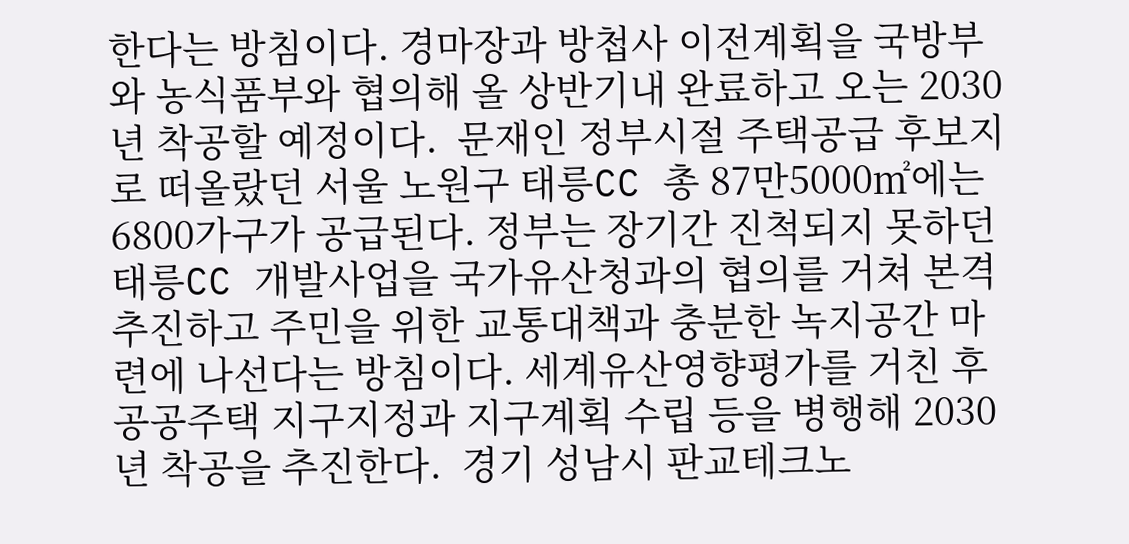한다는 방침이다. 경마장과 방첩사 이전계획을 국방부와 농식품부와 협의해 올 상반기내 완료하고 오는 2030년 착공할 예정이다.  문재인 정부시절 주택공급 후보지로 떠올랐던 서울 노원구 태릉CC 총 87만5000㎡에는 6800가구가 공급된다. 정부는 장기간 진척되지 못하던 태릉CC 개발사업을 국가유산청과의 협의를 거쳐 본격 추진하고 주민을 위한 교통대책과 충분한 녹지공간 마련에 나선다는 방침이다. 세계유산영향평가를 거친 후 공공주택 지구지정과 지구계획 수립 등을 병행해 2030년 착공을 추진한다.  경기 성남시 판교테크노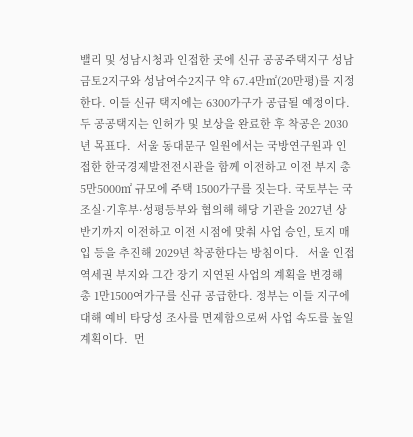밸리 및 성남시청과 인접한 곳에 신규 공공주택지구 성남금토2지구와 성남여수2지구 약 67.4만㎡(20만평)를 지정한다. 이들 신규 택지에는 6300가구가 공급될 예정이다. 두 공공택지는 인허가 및 보상을 완료한 후 착공은 2030년 목표다.  서울 동대문구 일원에서는 국방연구원과 인접한 한국경제발전전시관을 함께 이전하고 이전 부지 총 5만5000㎡ 규모에 주택 1500가구를 짓는다. 국토부는 국조실·기후부·성평등부와 협의해 해당 기관을 2027년 상반기까지 이전하고 이전 시점에 맞춰 사업 승인, 토지 매입 등을 추진해 2029년 착공한다는 방침이다.   서울 인접 역세권 부지와 그간 장기 지연된 사업의 계획을 변경해 총 1만1500여가구를 신규 공급한다. 정부는 이들 지구에 대해 예비 타당성 조사를 면제함으로써 사업 속도를 높일 계획이다.  먼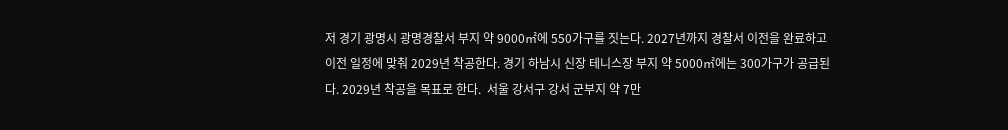저 경기 광명시 광명경찰서 부지 약 9000㎡에 550가구를 짓는다. 2027년까지 경찰서 이전을 완료하고 이전 일정에 맞춰 2029년 착공한다. 경기 하남시 신장 테니스장 부지 약 5000㎡에는 300가구가 공급된다. 2029년 착공을 목표로 한다.  서울 강서구 강서 군부지 약 7만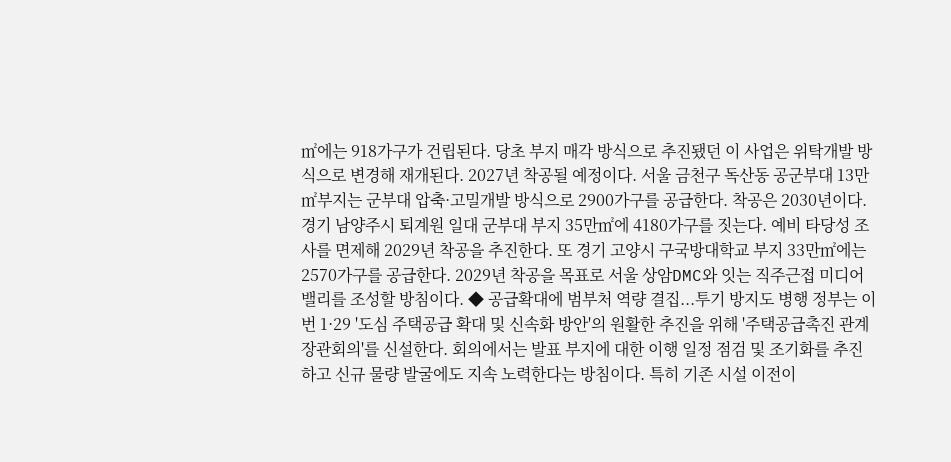㎡에는 918가구가 건립된다. 당초 부지 매각 방식으로 추진됐던 이 사업은 위탁개발 방식으로 변경해 재개된다. 2027년 착공될 예정이다. 서울 금천구 독산동 공군부대 13만㎡부지는 군부대 압축·고밀개발 방식으로 2900가구를 공급한다. 착공은 2030년이다.  경기 남양주시 퇴계원 일대 군부대 부지 35만㎡에 4180가구를 짓는다. 예비 타당성 조사를 면제해 2029년 착공을 추진한다. 또 경기 고양시 구국방대학교 부지 33만㎡에는 2570가구를 공급한다. 2029년 착공을 목표로 서울 상암DMC와 잇는 직주근접 미디어밸리를 조성할 방침이다. ◆ 공급확대에 범부처 역량 결집...투기 방지도 병행 정부는 이번 1·29 '도심 주택공급 확대 및 신속화 방안'의 원활한 추진을 위해 '주택공급촉진 관계장관회의'를 신설한다. 회의에서는 발표 부지에 대한 이행 일정 점검 및 조기화를 추진하고 신규 물량 발굴에도 지속 노력한다는 방침이다. 특히 기존 시설 이전이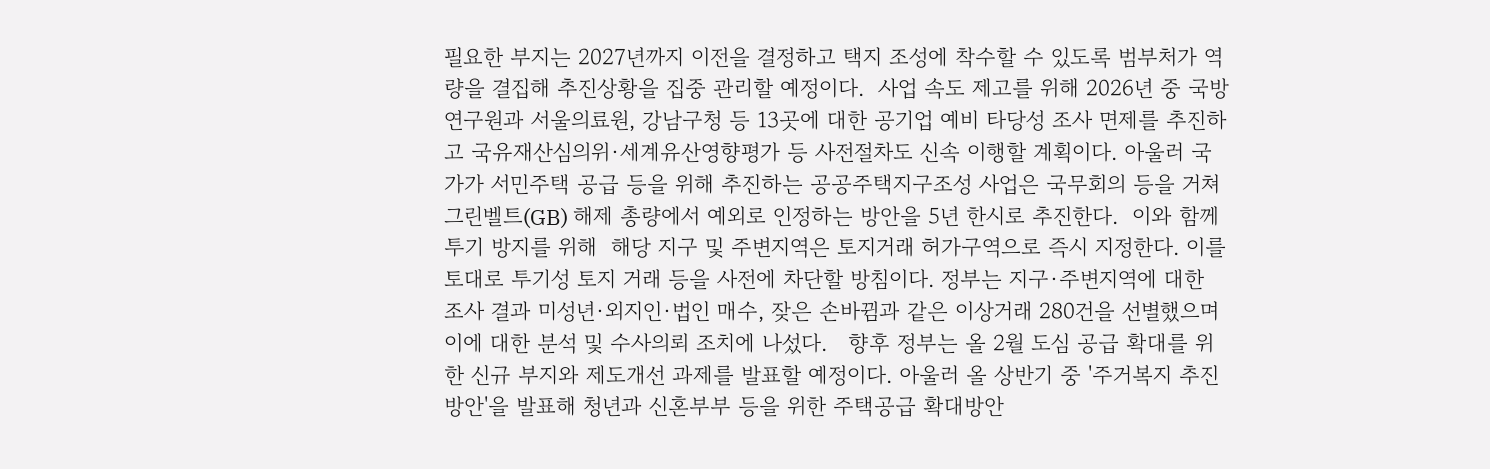필요한 부지는 2027년까지 이전을 결정하고 택지 조성에 착수할 수 있도록 범부처가 역량을 결집해 추진상황을 집중 관리할 예정이다.  사업 속도 제고를 위해 2026년 중 국방연구원과 서울의료원, 강남구청 등 13곳에 대한 공기업 예비 타당성 조사 면제를 추진하고 국유재산심의위·세계유산영향평가 등 사전절차도 신속 이행할 계획이다. 아울러 국가가 서민주택 공급 등을 위해 추진하는 공공주택지구조성 사업은 국무회의 등을 거쳐 그린벨트(GB) 해제 총량에서 예외로 인정하는 방안을 5년 한시로 추진한다.  이와 함께 투기 방지를 위해  해당 지구 및 주변지역은 토지거래 허가구역으로 즉시 지정한다. 이를 토대로 투기성 토지 거래 등을 사전에 차단할 방침이다. 정부는 지구·주변지역에 대한 조사 결과 미성년·외지인·법인 매수, 잦은 손바뀜과 같은 이상거래 280건을 선별했으며 이에 대한 분석 및 수사의뢰 조치에 나섰다.   향후 정부는 올 2월 도심 공급 확대를 위한 신규 부지와 제도개선 과제를 발표할 예정이다. 아울러 올 상반기 중 '주거복지 추진방안'을 발표해 청년과 신혼부부 등을 위한 주택공급 확대방안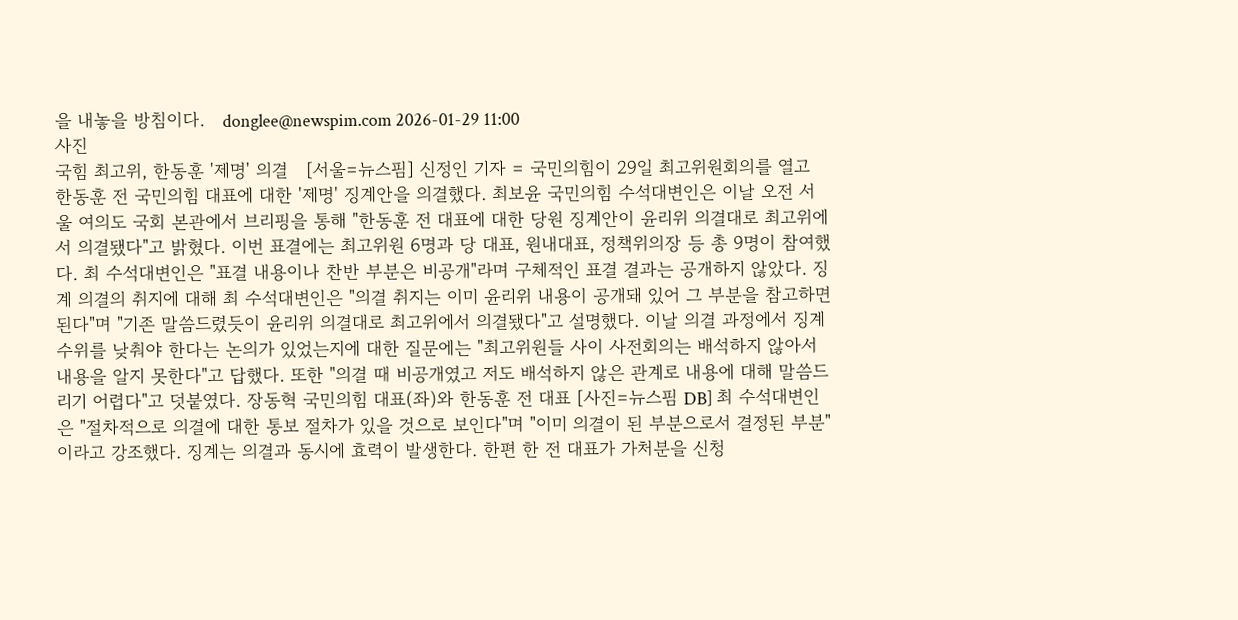을 내놓을 방침이다.   donglee@newspim.com 2026-01-29 11:00
사진
국힘 최고위, 한동훈 '제명' 의결   [서울=뉴스핌] 신정인 기자 = 국민의힘이 29일 최고위원회의를 열고 한동훈 전 국민의힘 대표에 대한 '제명' 징계안을 의결했다. 최보윤 국민의힘 수석대변인은 이날 오전 서울 여의도 국회 본관에서 브리핑을 통해 "한동훈 전 대표에 대한 당원 징계안이 윤리위 의결대로 최고위에서 의결됐다"고 밝혔다. 이번 표결에는 최고위원 6명과 당 대표, 원내대표, 정책위의장 등 총 9명이 참여했다. 최 수석대변인은 "표결 내용이나 찬반 부분은 비공개"라며 구체적인 표결 결과는 공개하지 않았다. 징계 의결의 취지에 대해 최 수석대변인은 "의결 취지는 이미 윤리위 내용이 공개돼 있어 그 부분을 참고하면 된다"며 "기존 말씀드렸듯이 윤리위 의결대로 최고위에서 의결됐다"고 설명했다. 이날 의결 과정에서 징계 수위를 낮춰야 한다는 논의가 있었는지에 대한 질문에는 "최고위원들 사이 사전회의는 배석하지 않아서 내용을 알지 못한다"고 답했다. 또한 "의결 때 비공개였고 저도 배석하지 않은 관계로 내용에 대해 말씀드리기 어렵다"고 덧붙였다. 장동혁 국민의힘 대표(좌)와 한동훈 전 대표 [사진=뉴스핌 DB] 최 수석대변인은 "절차적으로 의결에 대한 통보 절차가 있을 것으로 보인다"며 "이미 의결이 된 부분으로서 결정된 부분"이라고 강조했다. 징계는 의결과 동시에 효력이 발생한다. 한편 한 전 대표가 가처분을 신청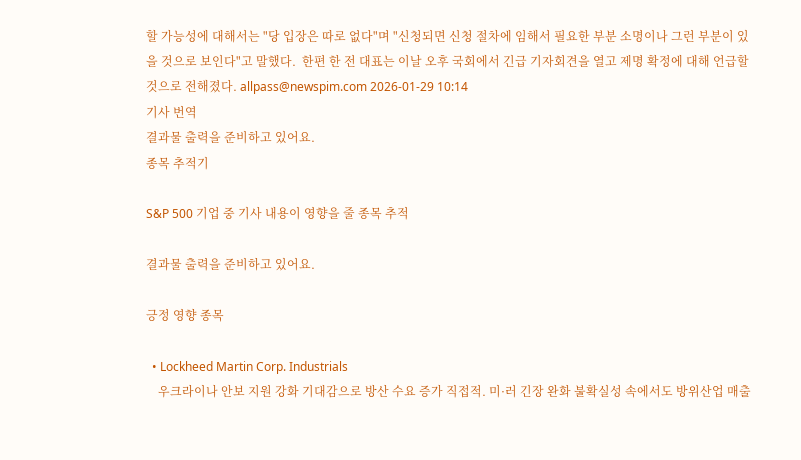할 가능성에 대해서는 "당 입장은 따로 없다"며 "신청되면 신청 절차에 임해서 필요한 부분 소명이나 그런 부분이 있을 것으로 보인다"고 말했다.  한편 한 전 대표는 이날 오후 국회에서 긴급 기자회견을 열고 제명 확정에 대해 언급할 것으로 전해졌다. allpass@newspim.com 2026-01-29 10:14
기사 번역
결과물 출력을 준비하고 있어요.
종목 추적기

S&P 500 기업 중 기사 내용이 영향을 줄 종목 추적

결과물 출력을 준비하고 있어요.

긍정 영향 종목

  • Lockheed Martin Corp. Industrials
    우크라이나 안보 지원 강화 기대감으로 방산 수요 증가 직접적. 미·러 긴장 완화 불확실성 속에서도 방위산업 매출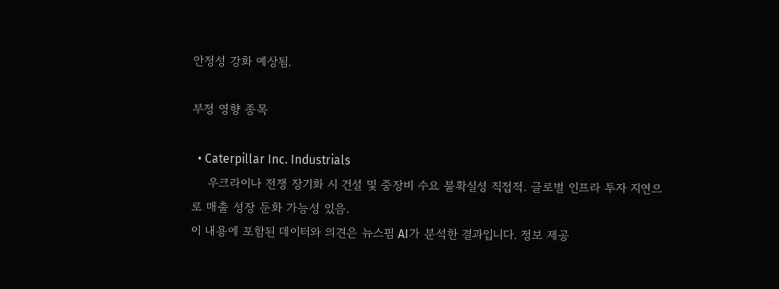안정성 강화 예상됨.

부정 영향 종목

  • Caterpillar Inc. Industrials
    우크라이나 전쟁 장기화 시 건설 및 중장비 수요 불확실성 직접적. 글로벌 인프라 투자 지연으로 매출 성장 둔화 가능성 있음.
이 내용에 포함된 데이터와 의견은 뉴스핌 AI가 분석한 결과입니다. 정보 제공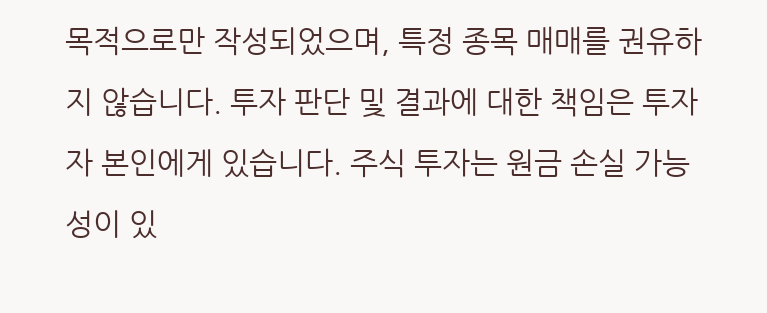목적으로만 작성되었으며, 특정 종목 매매를 권유하지 않습니다. 투자 판단 및 결과에 대한 책임은 투자자 본인에게 있습니다. 주식 투자는 원금 손실 가능성이 있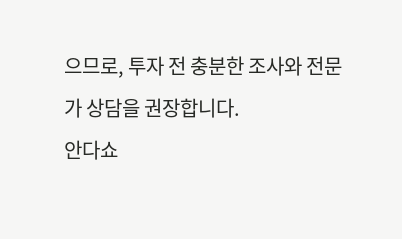으므로, 투자 전 충분한 조사와 전문가 상담을 권장합니다.
안다쇼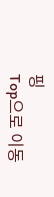핑
Top으로 이동